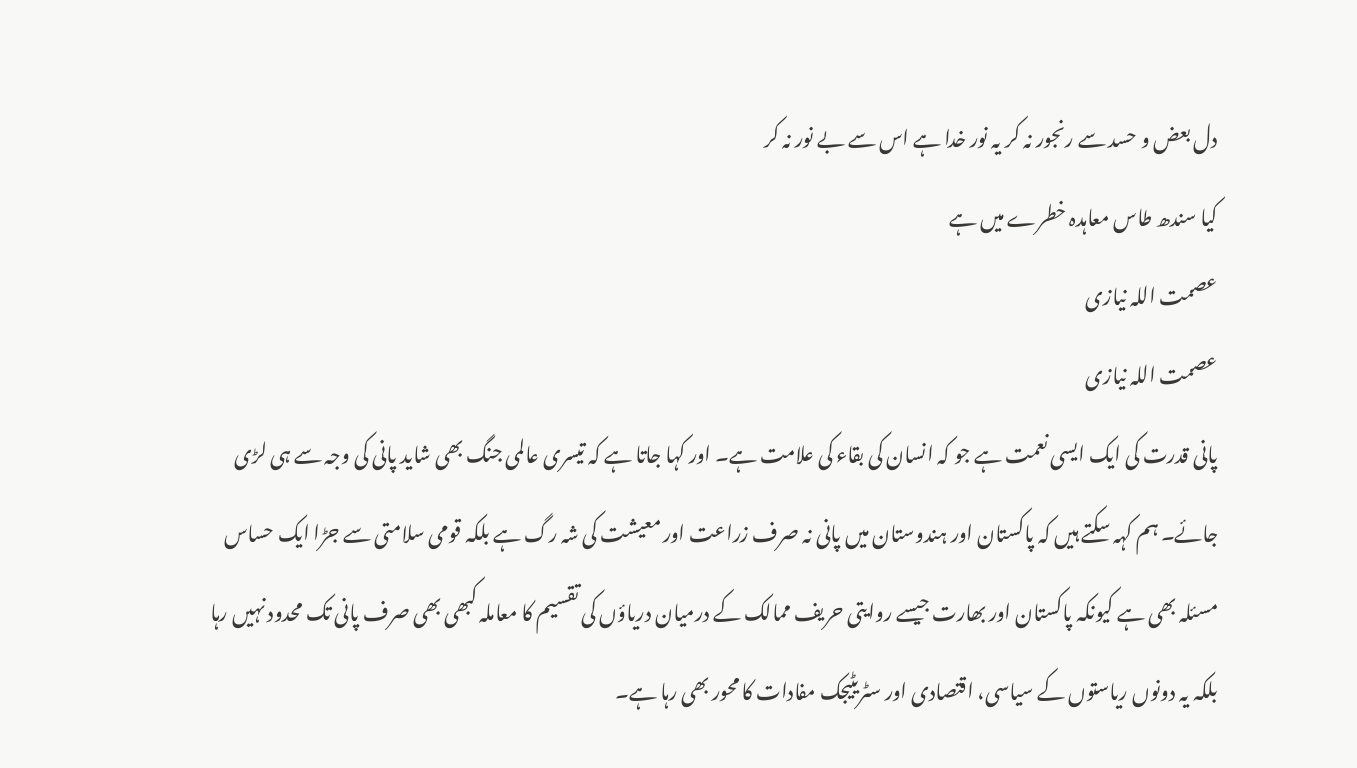دل بعض و حسد سے رنجور نہ کر یہ نور خدا ہے اس سے بے نور نہ کر
کیا سندھ طاس معاہدہ خطرے میں ہے
عصمت اللہ نیازی
عصمت اللہ نیازی
پانی قدرت کی ایک ایسی نعمت ہے جو کہ انسان کی بقاء کی علامت ہے۔ اور کہا جاتا ہے کہ تیسری عالمی جنگ بھی شاید پانی کی وجہ سے ہی لڑی جائے۔ ہم کہہ سکتے ہیں کہ پاکستان اور ہندوستان میں پانی نہ صرف زراعت اور معیشت کی شہ رگ ہے بلکہ قومی سلامتی سے جڑا ایک حساس مسئلہ بھی ہے کیونکہ پاکستان اور بھارت جیسے روایتی حریف ممالک کے درمیان دریاؤں کی تقسیم کا معاملہ کبھی بھی صرف پانی تک محدود نہیں رہا بلکہ یہ دونوں ریاستوں کے سیاسی، اقتصادی اور سٹریٹیجک مفادات کا محور بھی رہا ہے۔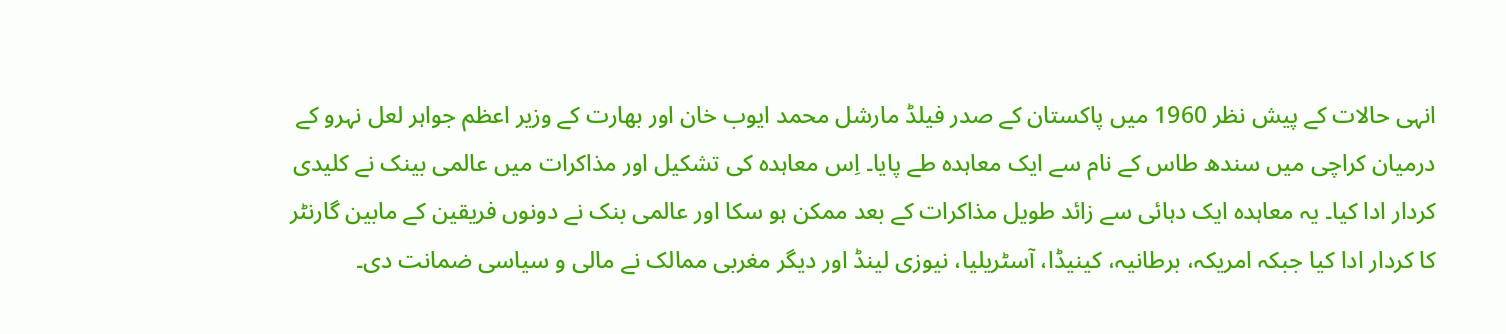انہی حالات کے پیش نظر 1960 میں پاکستان کے صدر فیلڈ مارشل محمد ایوب خان اور بھارت کے وزیر اعظم جواہر لعل نہرو کے درمیان کراچی میں سندھ طاس کے نام سے ایک معاہدہ طے پایا۔ اِس معاہدہ کی تشکیل اور مذاکرات میں عالمی بینک نے کلیدی کردار ادا کیا۔ یہ معاہدہ ایک دہائی سے زائد طویل مذاکرات کے بعد ممکن ہو سکا اور عالمی بنک نے دونوں فریقین کے مابین گارنٹر کا کردار ادا کیا جبکہ امریکہ، برطانیہ، کینیڈا، آسٹریلیا، نیوزی لینڈ اور دیگر مغربی ممالک نے مالی و سیاسی ضمانت دی۔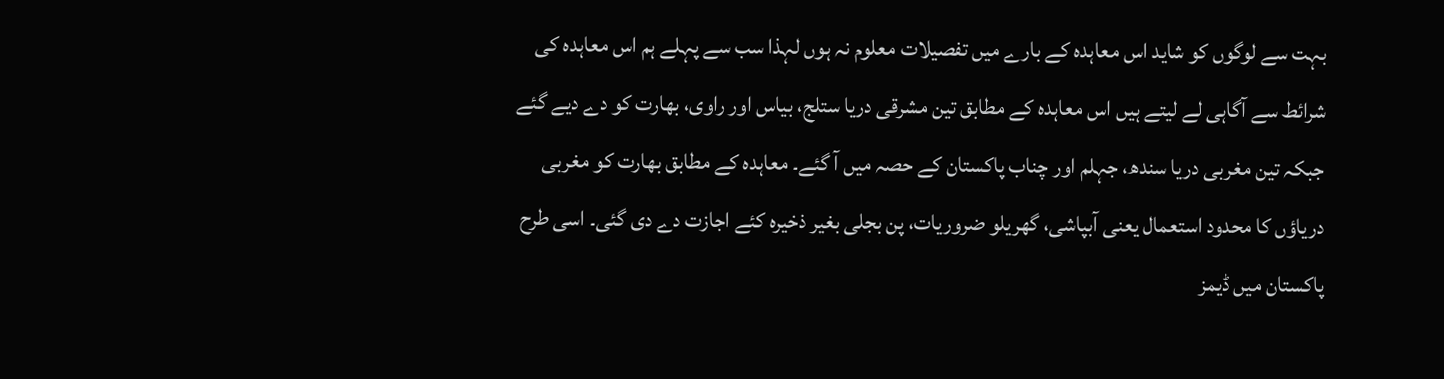بہت سے لوگوں کو شاید اس معاہدہ کے بارے میں تفصیلات معلوم نہ ہوں لہذا سب سے پہلے ہم اس معاہدہ کی شرائط سے آگاہی لے لیتے ہیں اس معاہدہ کے مطابق تین مشرقی دریا ستلج، بیاس اور راوی، بھارت کو دے دیے گئے جبکہ تین مغربی دریا سندھ، جہلم اور چناب پاکستان کے حصہ میں آ گئے۔ معاہدہ کے مطابق بھارت کو مغربی دریاؤں کا محدود استعمال یعنی آبپاشی، گھریلو ضروریات، پن بجلی بغیر ذخیرہ کئے اجازت دے دی گئی۔ اسی طرح پاکستان میں ڈیمز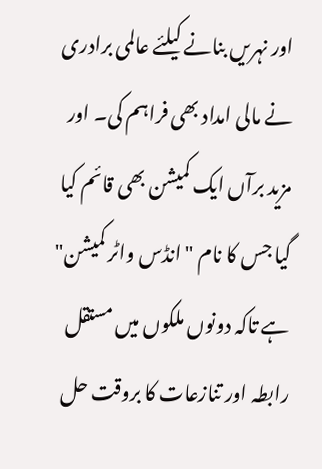اور نہریں بنانے کیلئے عالمی برادری نے مالی امداد بھی فراہم کی۔ اور مزید برآں ایک کمیشن بھی قائم کیا گیا جس کا نام "انڈس واٹر کمیشن" ہے تاکہ دونوں ملکوں میں مستقل رابطہ اور تنازعات کا بروقت حل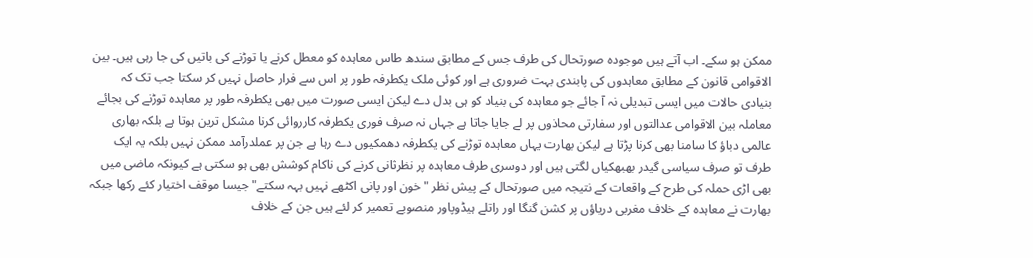ممکن ہو سکے۔ اب آتے ہیں موجودہ صورتحال کی طرف جس کے مطابق سندھ طاس معاہدہ کو معطل کرنے یا توڑنے کی باتیں کی جا رہی ہیں۔ بین الاقوامی قانون کے مطابق معاہدوں کی پابندی بہت ضروری ہے اور کوئی ملک یکطرفہ طور پر اس سے فرار حاصل نہیں کر سکتا جب تک کہ بنیادی حالات میں ایسی تبدیلی نہ آ جائے جو معاہدہ کی بنیاد کو ہی بدل دے لیکن ایسی صورت میں بھی یکطرفہ طور پر معاہدہ توڑنے کی بجائے معاملہ بین الاقوامی عدالتوں اور سفارتی محاذوں پر لے جایا جاتا ہے جہاں نہ صرف فوری یکطرفہ کارروائی کرنا مشکل ترین ہوتا ہے بلکہ بھاری عالمی دباؤ کا سامنا بھی کرنا پڑتا ہے لیکن بھارت یہاں معاہدہ توڑنے کی یکطرفہ دھمکیوں دے رہا ہے جن پر عملدرآمد ممکن نہیں بلکہ یہ ایک طرف تو صرف سیاسی گیدر بھبھکیاں لگتی ہیں اور دوسری طرف معاہدہ پر نظرثانی کرنے کی ناکام کوشش بھی ہو سکتی ہے کیونکہ ماضی میں بھی اڑی حملہ کی طرح کے واقعات کے نتیجہ میں صورتحال کے پیش نظر "خون اور پانی اکٹھے نہیں بہہ سکتے" جیسا موقف اختیار کئے رکھا جبکہ بھارت نے معاہدہ کے خلاف مغربی دریاؤں پر کشن گنگا اور راتلے ہیڈوپاور منصوبے تعمیر کر لئے ہیں جن کے خلاف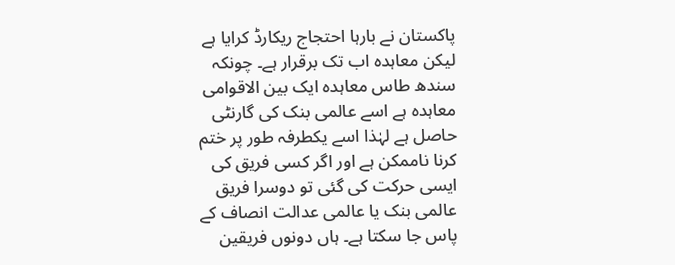پاکستان نے بارہا احتجاج ریکارڈ کرایا ہے لیکن معاہدہ اب تک برقرار ہے۔ چونکہ سندھ طاس معاہدہ ایک بین الاقوامی معاہدہ ہے اسے عالمی بنک کی گارنٹی حاصل ہے لہٰذا اسے یکطرفہ طور پر ختم کرنا ناممکن ہے اور اگر کسی فریق کی ایسی حرکت کی گئی تو دوسرا فریق عالمی بنک یا عالمی عدالت انصاف کے پاس جا سکتا ہے۔ ہاں دونوں فریقین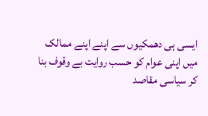ایسی ہی دھمکیوں سے اپنے اپنے ممالک میں اپنی عوام کو حسب روایت بے وقوف بنا کر سیاسی مقاصد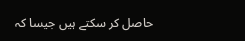حاصل کر سکتے ہیں جیسا کہ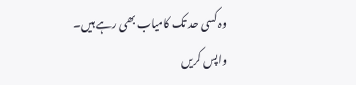وہ کسی حد تک کامیاب بھی رہے ہیں۔
واپس کریں